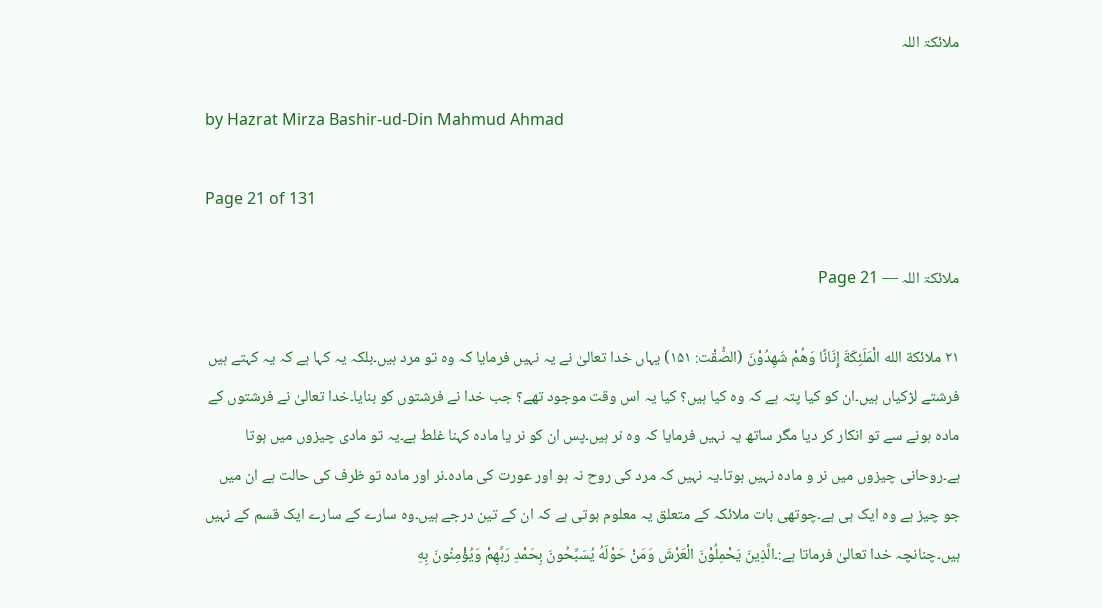ملائکۃ اللہ

by Hazrat Mirza Bashir-ud-Din Mahmud Ahmad

Page 21 of 131

ملائکۃ اللہ — Page 21

۲۱ ملائكة الله الْمَلَئِكَةَ إِنَانًا وَهُمْ شَهِدُوْنَ (الصُّقْت: ۱۵۱) یہاں خدا تعالیٰ نے یہ نہیں فرمایا کہ وہ تو مرد ہیں۔بلکہ یہ کہا ہے کہ یہ کہتے ہیں فرشتے لڑکیاں ہیں۔ان کو کیا پتہ ہے کہ وہ کیا ہیں؟ کیا یہ اس وقت موجود تھے؟ جب خدا نے فرشتوں کو بنایا۔خدا تعالیٰ نے فرشتوں کے مادہ ہونے سے تو انکار کر دیا مگر ساتھ یہ نہیں فرمایا کہ وہ نر ہیں۔پس ان کو نر یا مادہ کہنا غلط ہے۔یہ تو مادی چیزوں میں ہوتا ہے۔روحانی چیزوں میں نر و مادہ نہیں ہوتا۔یہ نہیں کہ مرد کی روح نہ ہو اور عورت کی مادہ۔نر اور مادہ تو ظرف کی حالت ہے ان میں جو چیز ہے وہ ایک ہی ہے۔چوتھی بات ملائکہ کے متعلق یہ معلوم ہوتی ہے کہ ان کے تین درجے ہیں۔وہ سارے کے سارے ایک قسم کے نہیں ہیں۔چنانچہ خدا تعالیٰ فرماتا ہے:۔الَّذِينَ يَحْمِلُوْنَ الْعَرْشَ وَمَنْ حَوْلَهُ يُسَبِّحُونَ بِحَمْدِ رَبِّهِمْ وَيُؤْمِنُونَ بِهِ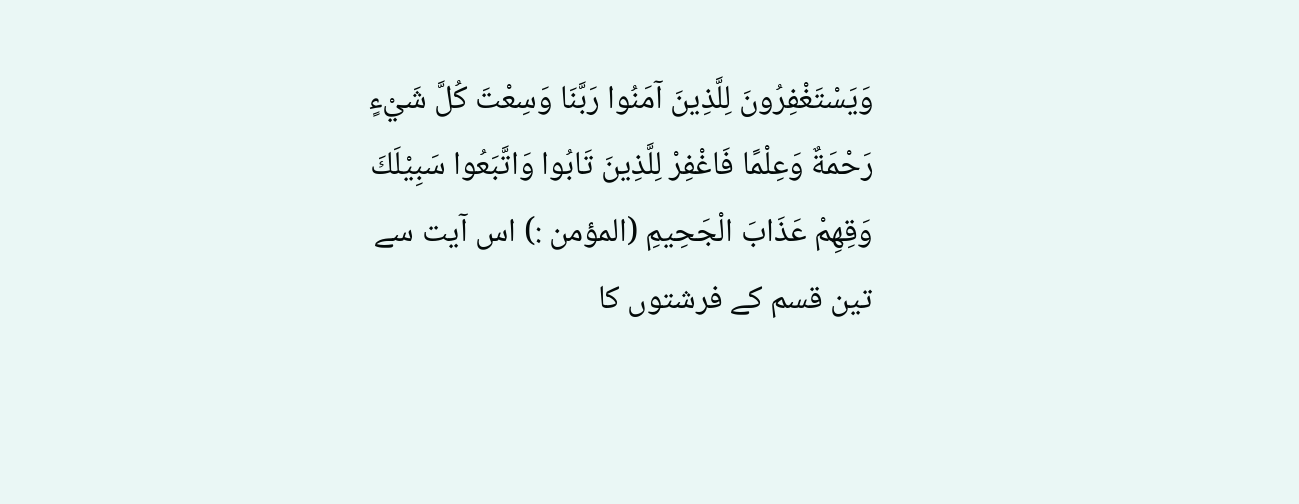وَيَسْتَغْفِرُونَ لِلَّذِينَ آمَنُوا رَبَّنَا وَسِعْتَ كُلَّ شَيْءٍ رَحْمَةٌ وَعِلْمًا فَاغْفِرْ لِلَّذِينَ تَابُوا وَاتَّبَعُوا سَبِيْلَكَ وَقِهِمْ عَذَابَ الْجَحِيمِ (المؤمن :) اس آیت سے تین قسم کے فرشتوں کا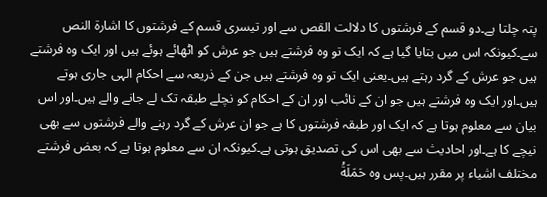پتہ چلتا ہے۔دو قسم کے فرشتوں کا دلالت القص سے اور تیسری قسم کے فرشتوں کا اشارۃ النص سے۔کیونکہ اس میں بتایا گیا ہے کہ ایک تو وہ فرشتے ہیں جو عرش کو اٹھائے ہوئے ہیں اور ایک وہ فرشتے ہیں جو عرش کے گرد رہتے ہیں۔یعنی ایک تو وہ فرشتے ہیں جن کے ذریعہ سے احکام الہی جاری ہوتے ہیں۔اور ایک وہ فرشتے ہیں جو ان کے نائب اور ان کے احکام کو نچلے طبقہ تک لے جانے والے ہیں۔اور اس بیان سے معلوم ہوتا ہے کہ ایک اور طبقہ فرشتوں کا ہے جو ان عرش کے گرد رہنے والے فرشتوں سے بھی نیچے کا ہے۔اور احادیث سے بھی اس کی تصدیق ہوتی ہے۔کیونکہ ان سے معلوم ہوتا ہے کہ بعض فرشتے مختلف اشیاء پر مقرر ہیں۔پس وہ حَمَلَةُ